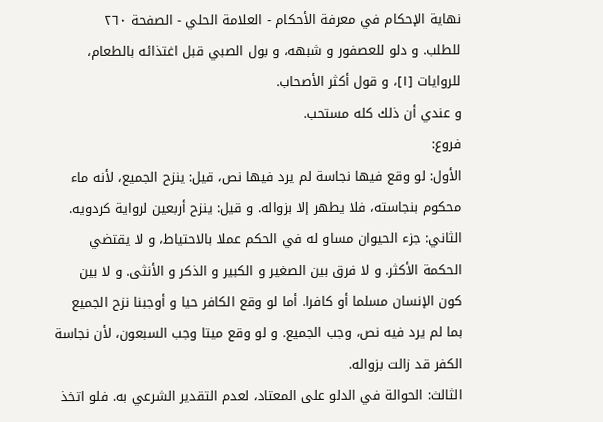نهاية الإحكام في معرفة الأحكام - العلامة الحلي - الصفحة ٢٦٠
للطلب. و دلو للعصفور و شبهه، و بول الصبي قبل اغتذائه بالطعام، للروايات [١]، و قول أكثر الأصحاب.
و عندي أن ذلك كله مستحب.
فروع:
الأول: لو وقع فيها نجاسة لم يرد فيها نص، قيل: ينزح الجميع، لأنه ماء محكوم بنجاسته، فلا يطهر إلا بزواله. و قيل: ينزح أربعين لرواية كردويه.
الثاني: جزء الحيوان مساو له في الحكم عملا بالاحتياط، و لا يقتضي الحكمة الأكثر. و لا فرق بين الصغير و الكبير و الذكر و الأنثى. و لا بين كون الإنسان مسلما أو كافرا. أما لو وقع الكافر حيا و أوجبنا نزح الجميع بما لم يرد فيه نص، وجب الجميع. و لو وقع ميتا وجب السبعون، لأن نجاسة الكفر قد زالت بزواله.
الثالث: الحوالة في الدلو على المعتاد، لعدم التقدير الشرعي به. فلو اتخذ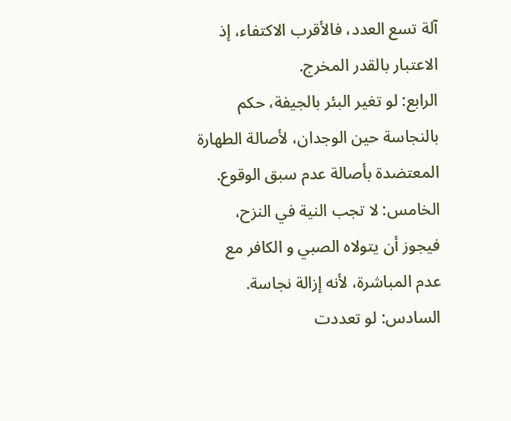آلة تسع العدد، فالأقرب الاكتفاء، إذ الاعتبار بالقدر المخرج.
الرابع: لو تغير البئر بالجيفة، حكم بالنجاسة حين الوجدان، لأصالة الطهارة المعتضدة بأصالة عدم سبق الوقوع.
الخامس: لا تجب النية في النزح، فيجوز أن يتولاه الصبي و الكافر مع عدم المباشرة، لأنه إزالة نجاسة.
السادس: لو تعددت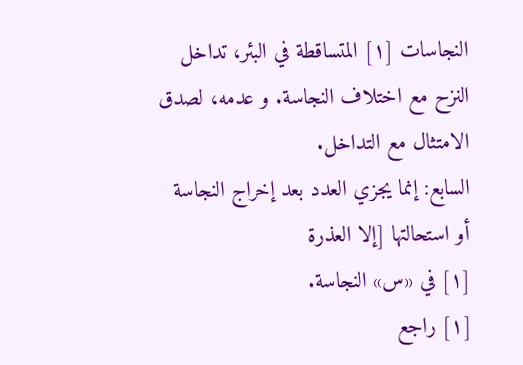النجاسات [١] المتساقطة في البئر، تداخل النزح مع اختلاف النجاسة. و عدمه، لصدق الامتثال مع التداخل.
السابع: إنما يجزي العدد بعد إخراج النجاسة أو استحالتها [إلا العذرة
[١] في «س» النجاسة.
[١] راجع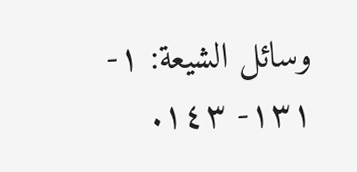وسائل الشيعة: ١- ١٣١- ١٤٣.